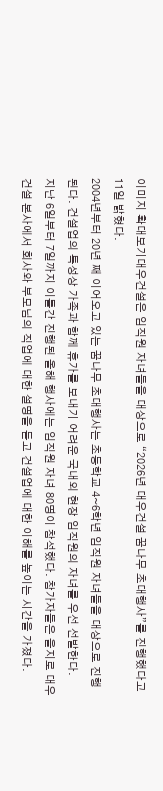이미지 확대보기대우건설은 임직원 자녀들을 대상으로 “2026년 대우건설 꿈나무 초대행사”를 진행했다고 11일 밝혔다.
2004년부터 20년 째 이어오고 있는 꿈나무 초대행사는 초등학교 4~6학년 임직원 자녀들을 대상으로 진행된다. 건설업의 특성상 가족과 함께 휴가를 보내기 어려운 국내외 현장 임직원의 자녀를 우선 선발한다.
지난 6일부터 7일까지 이틀간 진행된 올해 행사에는 임직원 자녀 80명이 참석했다. 참가자들은 을지로 대우건설 본사에서 회사와 부모님의 직업에 대한 설명을 듣고 건설업에 대한 이해를 높이는 시간을 가졌다.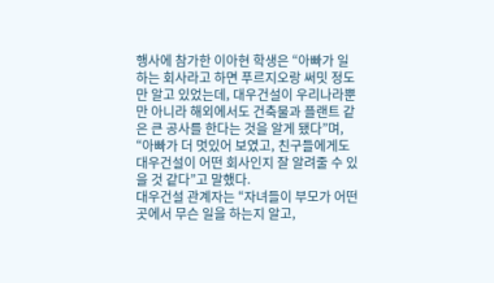행사에 참가한 이아현 학생은 “아빠가 일하는 회사라고 하면 푸르지오랑 써밋 정도만 알고 있었는데, 대우건설이 우리나라뿐만 아니라 해외에서도 건축물과 플랜트 같은 큰 공사를 한다는 것을 알게 됐다”며, “아빠가 더 멋있어 보였고, 친구들에게도 대우건설이 어떤 회사인지 잘 알려줄 수 있을 것 같다”고 말했다.
대우건설 관계자는 “자녀들이 부모가 어떤 곳에서 무슨 일을 하는지 알고,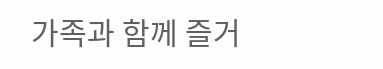가족과 함께 즐거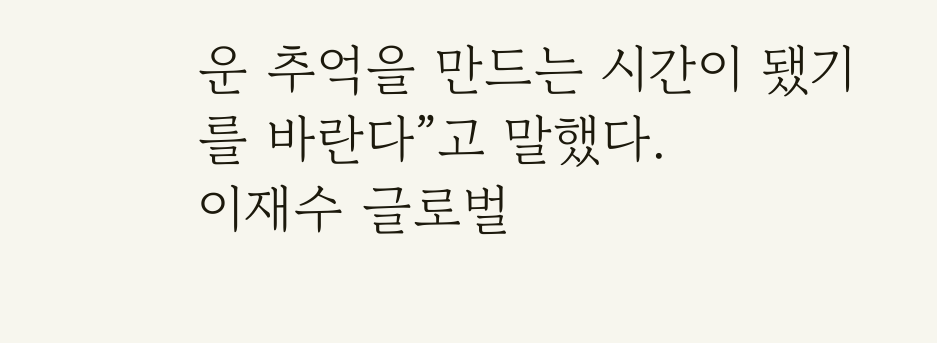운 추억을 만드는 시간이 됐기를 바란다”고 말했다.
이재수 글로벌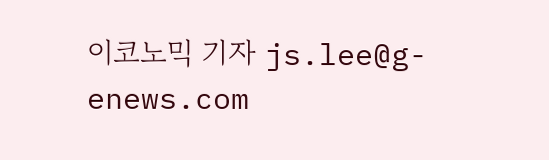이코노믹 기자 js.lee@g-enews.com